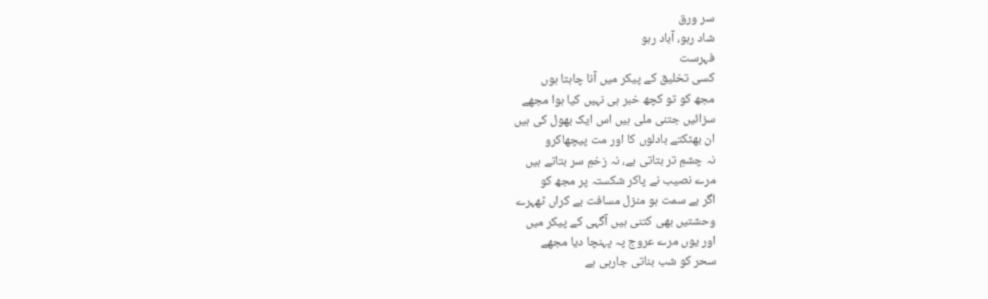سر ورق
شاد رہو، آباد رہو
فہرست
کسی تخلیق کے پیکر میں آنا چاہتا ہوں
مجھ کو تو کچھ خبر ہی نہیں کیا ہوا مجھے
سزائیں جتنی ملی ہیں اس ایک بھول کی ہیں
ان بھٹکتے بادلوں کا اور مت پیچھاکرو
نہ چشمِ تر بتاتی ہے، نہ زخمِ سر بتاتے ہیں
مرے نصیب نے پاکر شکستہ پر مجھ کو
اگر بے سمت ہو منزل مسافت بے کراں ٹھہرے
وحشتیں بھی کتنی ہیں آگہی کے پیکر میں
اور یوں مرے عروج پہ پہنچا دیا مجھے
سحر کو شب بناتی جارہی ہے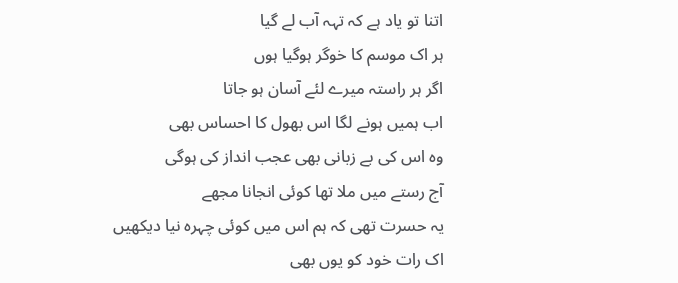اتنا تو یاد ہے کہ تہہ آب لے گیا
ہر اک موسم کا خوگر ہوگیا ہوں
اگر ہر راستہ میرے لئے آسان ہو جاتا
اب ہمیں ہونے لگا اس بھول کا احساس بھی
وہ اس کی بے زبانی بھی عجب انداز کی ہوگی
آج رستے میں ملا تھا کوئی انجانا مجھے
یہ حسرت تھی کہ ہم اس میں کوئی چہرہ نیا دیکھیں
اک رات خود کو یوں بھی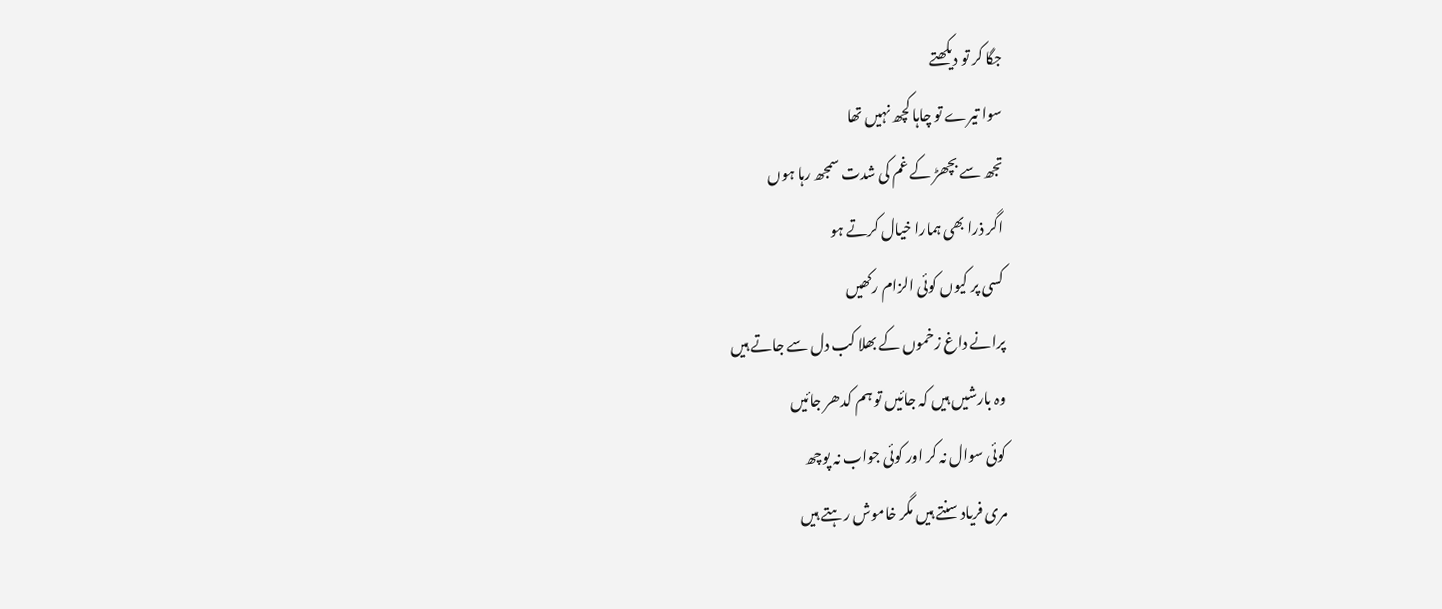جگا کر تو دیکھتے
سوا تیرے تو چاہا کچھ نہیں تھا
تجھ سے بچھڑ کے غم کی شدت سمجھ رہا ہوں
اگر ذرا بھی ہمارا خیال کرتے ہو
کسی پر کیوں کوئی الزام رکھیں
پرانے داغ زخموں کے بھلا کب دل سے جاتے ہیں
وہ بارشیں ہیں کہ جائیں تو ہم کدھر جائیں
کوئی سوال نہ کر اور کوئی جواب نہ پوچھ
مری فریاد سنتے ہیں مگر خاموش رہتے ہیں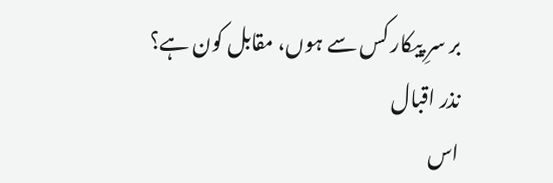بر سرِ پیکار کس سے ہوں، مقابل کون ہے؟
نذر اقبال
اس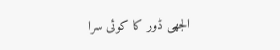الجھی ڈور کا کوئی سرا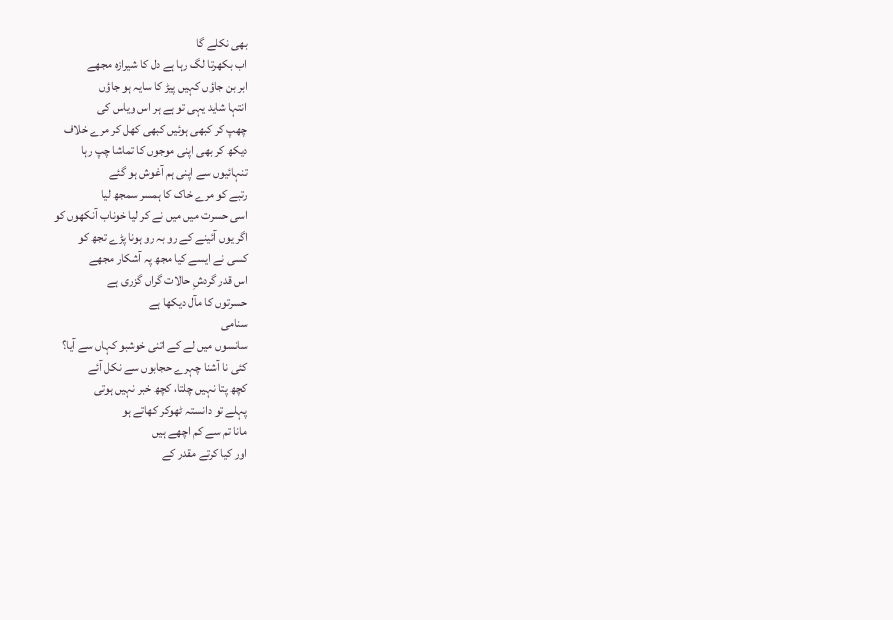بھی نکلے گا
اب بکھرتا لگ رہا ہے دل کا شیرازہ مجھے
ابر بن جاؤں کہیں پیڑ کا سایہ ہو جاؤں
انتہا شاید یہی تو ہے ہر اس ویاس کی
چھپ کر کبھی ہوئیں کبھی کھل کر مرے خلاف
دیکھ کر بھی اپنی موجوں کا تماشا چپ رہا
تنہائیوں سے اپنی ہم آغوش ہو گئے
رتبے کو مرے خاک کا ہمسر سمجھ لیا
اسی حسرت میں میں نے کر لیا خوناب آنکھوں کو
اگر یوں آئینے کے رو بہ رو ہونا پڑے تجھ کو
کسی نے ایسے کیا مجھ پہ آشکار مجھے
اس قدر گردشِ حالات گراں گزری ہے
حسرتوں کا مآل دیکھا ہے
سنامی
سانسوں میں لے کے اتنی خوشبو کہاں سے آیا؟
کئی نا آشنا چہرے حجابوں سے نکل آئے
کچھ پتا نہیں چلتا، کچھ خبر نہیں ہوتی
پہلے تو دانستہ ٹھوکر کھاتے ہو
مانا تم سے کم اچھے ہیں
اور کیا کرتے مقدر کے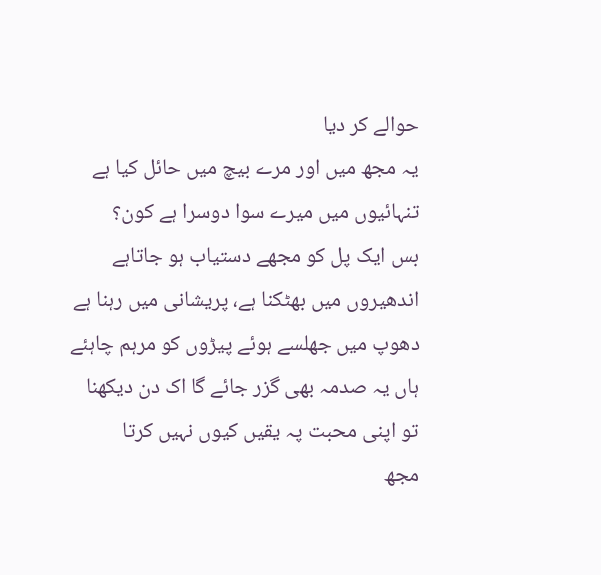حوالے کر دیا
یہ مجھ میں اور مرے بیچ میں حائل کیا ہے
تنہائیوں میں میرے سوا دوسرا ہے کون؟
بس ایک پل کو مجھے دستیاب ہو جاتاہے
اندھیروں میں بھٹکنا ہے، پریشانی میں رہنا ہے
دھوپ میں جھلسے ہوئے پیڑوں کو مرہم چاہئے
ہاں یہ صدمہ بھی گزر جائے گا اک دن دیکھنا
تو اپنی محبت پہ یقیں کیوں نہیں کرتا
مجھ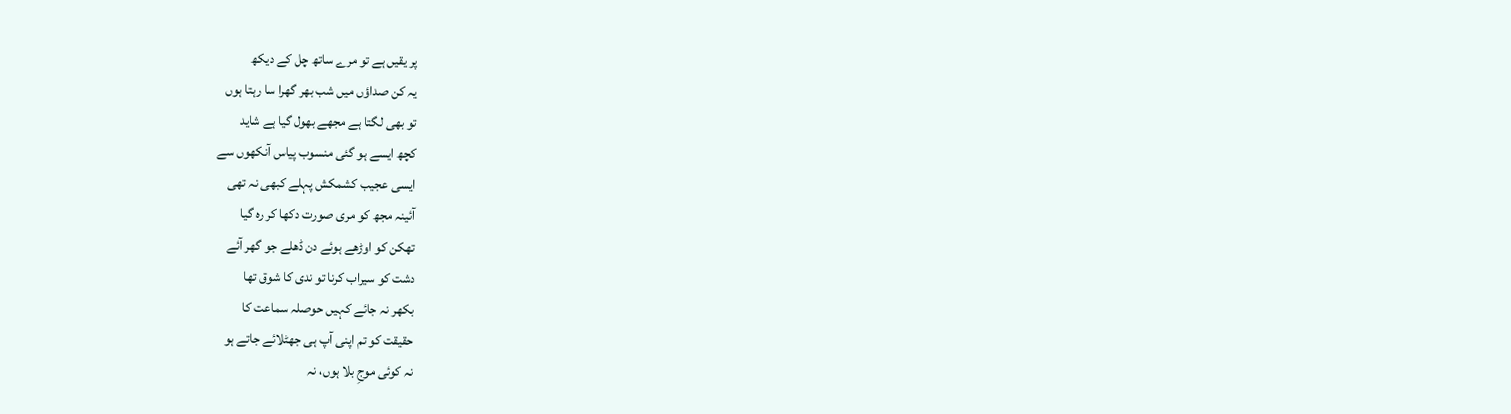پر یقیں ہے تو مرے ساتھ چل کے دیکھ
یہ کن صداؤں میں شب بھر گھرا سا رہتا ہوں
تو بھی لگتا ہے مجھے بھول گیا ہے شاید
کچھ ایسے ہو گئی منسوب پیاس آنکھوں سے
ایسی عجیب کشمکش پہلے کبھی نہ تھی
آئینہ مجھ کو مری صورت دکھا کر رہ گیا
تھکن کو اوڑھے ہوئے دن ڈھلے جو گھر آئے
دشت کو سیراب کرنا تو ندی کا شوق تھا
بکھر نہ جائے کہیں حوصلہ سماعت کا
حقیقت کو تم اپنی آپ ہی جھٹلائے جاتے ہو
نہ کوئی موجِ بلا ہوں، نہ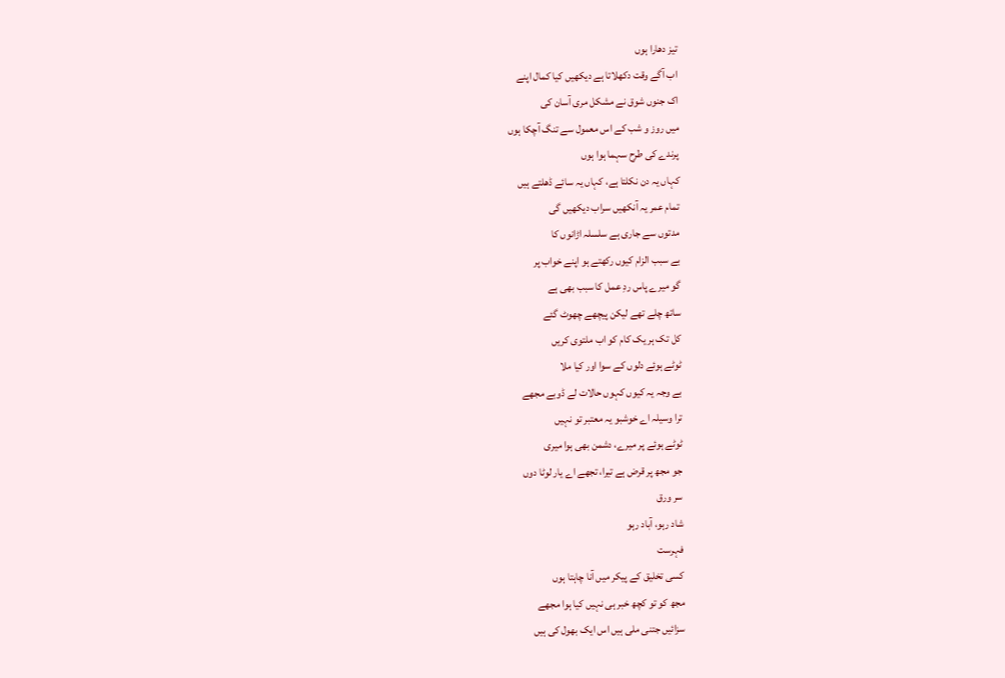تیز دھارا ہوں
اب آگے وقت دکھلاتا ہے دیکھیں کیا کمال اپنے
اک جنوں شوق نے مشکل مری آسان کی
میں روز و شب کے اس معمول سے تنگ آچکا ہوں
پرندے کی طرح سہما ہوا ہوں
کہاں یہ دن نکلتا ہے، کہاں یہ سائے ڈھلتے ہیں
تمام عمر یہ آنکھیں سراب دیکھیں گی
مدتوں سے جاری ہے سلسلہ اڑانوں کا
بے سبب الزام کیوں رکھتے ہو اپنے خواب پر
گو میرے پاس ردِ عمل کا سبب بھی ہے
ساتھ چلے تھے لیکن پیچھے چھوٹ گئے
کل تک ہر یک کام کو اب ملتوی کریں
ٹوٹے ہوئے دلوں کے سوا اور کیا ملا
بے وجہ یہ کیوں کہوں حالات لے ڈوبے مجھے
ترا وسیلہ اے خوشبو یہ معتبر تو نہیں
ٹوٹے ہوئے پر میرے، دشمن بھی ہوا میری
جو مجھ پر قرض ہے تیرا، تجھے اے یار لوٹا دوں
سر ورق
شاد رہو، آباد رہو
فہرست
کسی تخلیق کے پیکر میں آنا چاہتا ہوں
مجھ کو تو کچھ خبر ہی نہیں کیا ہوا مجھے
سزائیں جتنی ملی ہیں اس ایک بھول کی ہیں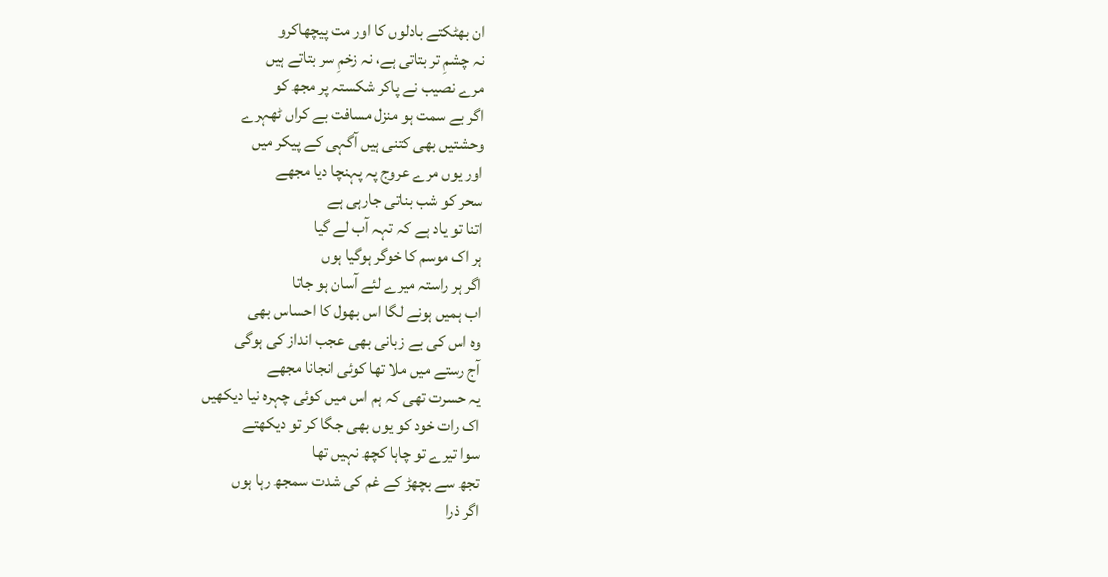ان بھٹکتے بادلوں کا اور مت پیچھاکرو
نہ چشمِ تر بتاتی ہے، نہ زخمِ سر بتاتے ہیں
مرے نصیب نے پاکر شکستہ پر مجھ کو
اگر بے سمت ہو منزل مسافت بے کراں ٹھہرے
وحشتیں بھی کتنی ہیں آگہی کے پیکر میں
اور یوں مرے عروج پہ پہنچا دیا مجھے
سحر کو شب بناتی جارہی ہے
اتنا تو یاد ہے کہ تہہ آب لے گیا
ہر اک موسم کا خوگر ہوگیا ہوں
اگر ہر راستہ میرے لئے آسان ہو جاتا
اب ہمیں ہونے لگا اس بھول کا احساس بھی
وہ اس کی بے زبانی بھی عجب انداز کی ہوگی
آج رستے میں ملا تھا کوئی انجانا مجھے
یہ حسرت تھی کہ ہم اس میں کوئی چہرہ نیا دیکھیں
اک رات خود کو یوں بھی جگا کر تو دیکھتے
سوا تیرے تو چاہا کچھ نہیں تھا
تجھ سے بچھڑ کے غم کی شدت سمجھ رہا ہوں
اگر ذرا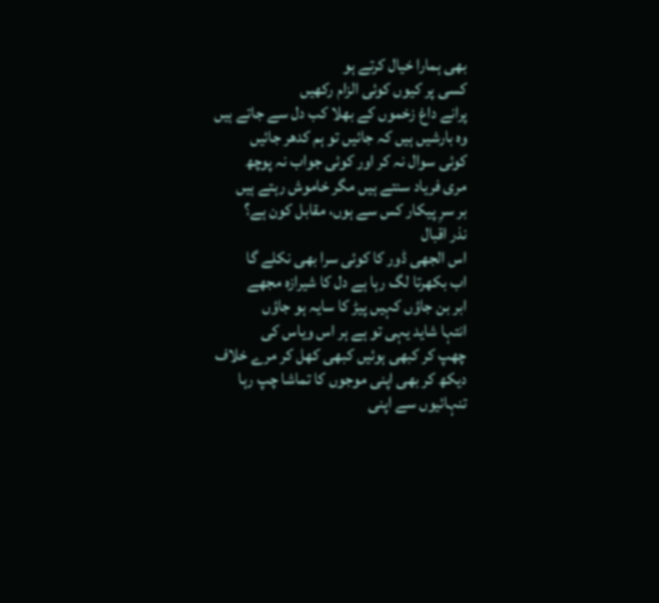بھی ہمارا خیال کرتے ہو
کسی پر کیوں کوئی الزام رکھیں
پرانے داغ زخموں کے بھلا کب دل سے جاتے ہیں
وہ بارشیں ہیں کہ جائیں تو ہم کدھر جائیں
کوئی سوال نہ کر اور کوئی جواب نہ پوچھ
مری فریاد سنتے ہیں مگر خاموش رہتے ہیں
بر سرِ پیکار کس سے ہوں، مقابل کون ہے؟
نذر اقبال
اس الجھی ڈور کا کوئی سرا بھی نکلے گا
اب بکھرتا لگ رہا ہے دل کا شیرازہ مجھے
ابر بن جاؤں کہیں پیڑ کا سایہ ہو جاؤں
انتہا شاید یہی تو ہے ہر اس ویاس کی
چھپ کر کبھی ہوئیں کبھی کھل کر مرے خلاف
دیکھ کر بھی اپنی موجوں کا تماشا چپ رہا
تنہائیوں سے اپنی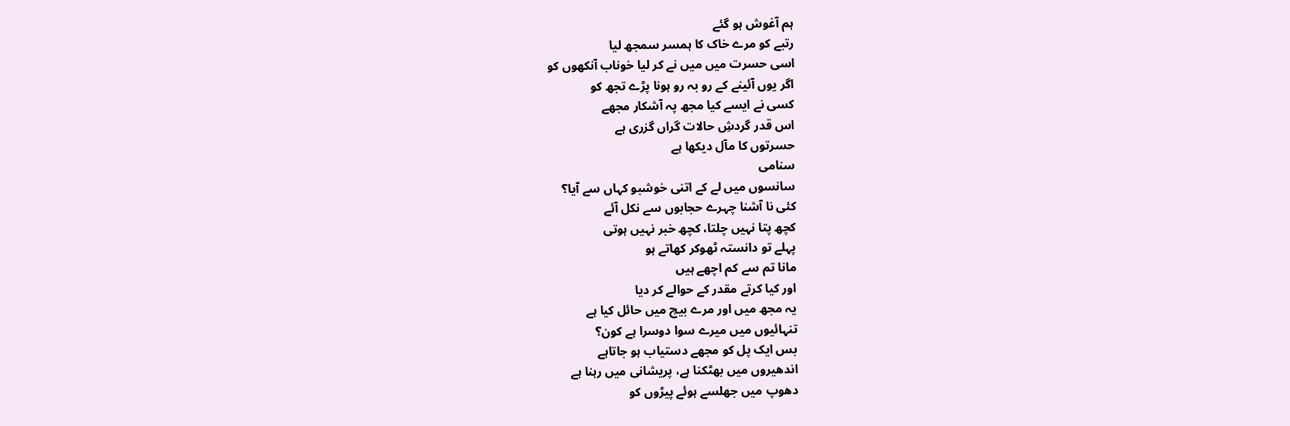ہم آغوش ہو گئے
رتبے کو مرے خاک کا ہمسر سمجھ لیا
اسی حسرت میں میں نے کر لیا خوناب آنکھوں کو
اگر یوں آئینے کے رو بہ رو ہونا پڑے تجھ کو
کسی نے ایسے کیا مجھ پہ آشکار مجھے
اس قدر گردشِ حالات گراں گزری ہے
حسرتوں کا مآل دیکھا ہے
سنامی
سانسوں میں لے کے اتنی خوشبو کہاں سے آیا؟
کئی نا آشنا چہرے حجابوں سے نکل آئے
کچھ پتا نہیں چلتا، کچھ خبر نہیں ہوتی
پہلے تو دانستہ ٹھوکر کھاتے ہو
مانا تم سے کم اچھے ہیں
اور کیا کرتے مقدر کے حوالے کر دیا
یہ مجھ میں اور مرے بیچ میں حائل کیا ہے
تنہائیوں میں میرے سوا دوسرا ہے کون؟
بس ایک پل کو مجھے دستیاب ہو جاتاہے
اندھیروں میں بھٹکنا ہے، پریشانی میں رہنا ہے
دھوپ میں جھلسے ہوئے پیڑوں کو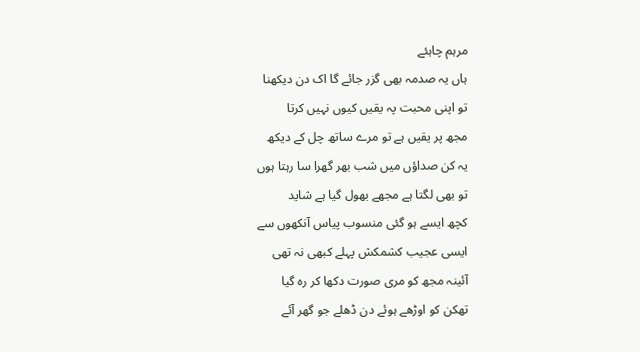مرہم چاہئے
ہاں یہ صدمہ بھی گزر جائے گا اک دن دیکھنا
تو اپنی محبت پہ یقیں کیوں نہیں کرتا
مجھ پر یقیں ہے تو مرے ساتھ چل کے دیکھ
یہ کن صداؤں میں شب بھر گھرا سا رہتا ہوں
تو بھی لگتا ہے مجھے بھول گیا ہے شاید
کچھ ایسے ہو گئی منسوب پیاس آنکھوں سے
ایسی عجیب کشمکش پہلے کبھی نہ تھی
آئینہ مجھ کو مری صورت دکھا کر رہ گیا
تھکن کو اوڑھے ہوئے دن ڈھلے جو گھر آئے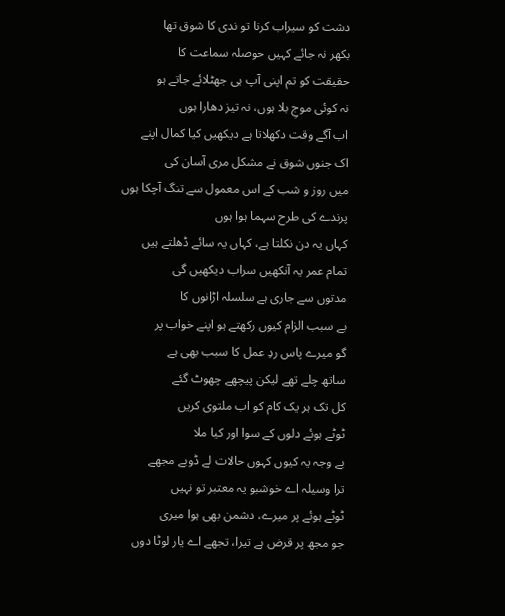دشت کو سیراب کرنا تو ندی کا شوق تھا
بکھر نہ جائے کہیں حوصلہ سماعت کا
حقیقت کو تم اپنی آپ ہی جھٹلائے جاتے ہو
نہ کوئی موجِ بلا ہوں، نہ تیز دھارا ہوں
اب آگے وقت دکھلاتا ہے دیکھیں کیا کمال اپنے
اک جنوں شوق نے مشکل مری آسان کی
میں روز و شب کے اس معمول سے تنگ آچکا ہوں
پرندے کی طرح سہما ہوا ہوں
کہاں یہ دن نکلتا ہے، کہاں یہ سائے ڈھلتے ہیں
تمام عمر یہ آنکھیں سراب دیکھیں گی
مدتوں سے جاری ہے سلسلہ اڑانوں کا
بے سبب الزام کیوں رکھتے ہو اپنے خواب پر
گو میرے پاس ردِ عمل کا سبب بھی ہے
ساتھ چلے تھے لیکن پیچھے چھوٹ گئے
کل تک ہر یک کام کو اب ملتوی کریں
ٹوٹے ہوئے دلوں کے سوا اور کیا ملا
بے وجہ یہ کیوں کہوں حالات لے ڈوبے مجھے
ترا وسیلہ اے خوشبو یہ معتبر تو نہیں
ٹوٹے ہوئے پر میرے، دشمن بھی ہوا میری
جو مجھ پر قرض ہے تیرا، تجھے اے یار لوٹا دوں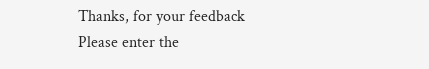Thanks, for your feedback
Please enter the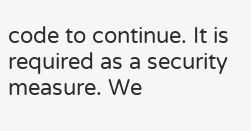code to continue. It is required as a security measure. We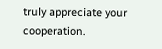truly appreciate your cooperation.